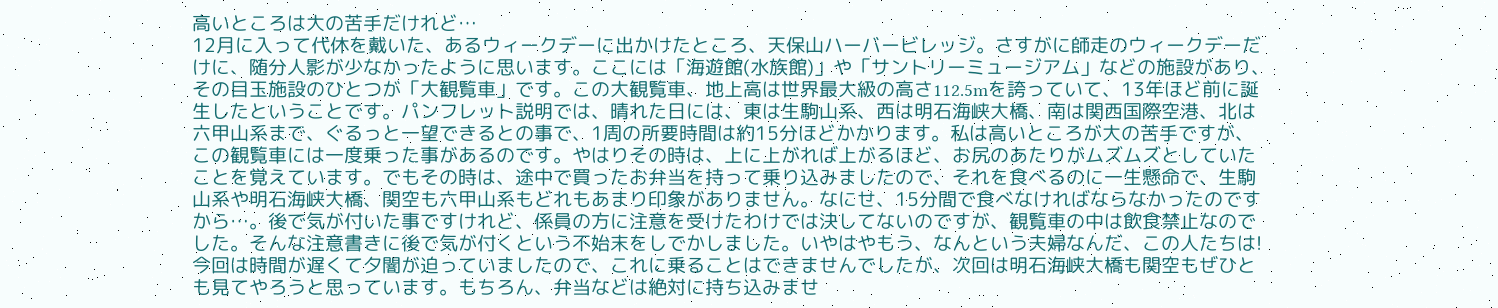高いところは大の苦手だけれど…
12月に入って代休を戴いた、あるウィークデーに出かけたところ、天保山ハーバービレッジ。さすがに師走のウィークデーだけに、随分人影が少なかったように思います。ここには「海遊館(水族館)」や「サントリーミュージアム」などの施設があり、その目玉施設のひとつが「大観覧車」です。この大観覧車、地上高は世界最大級の高さ112.5mを誇っていて、13年ほど前に誕生したということです。パンフレット説明では、晴れた日には、東は生駒山系、西は明石海峡大橋、南は関西国際空港、北は六甲山系まで、ぐるっと一望できるとの事で、1周の所要時間は約15分ほどかかります。私は高いところが大の苦手ですが、この観覧車には一度乗った事があるのです。やはりその時は、上に上がれば上がるほど、お尻のあたりがムズムズとしていたことを覚えています。でもその時は、途中で買ったお弁当を持って乗り込みましたので、それを食べるのに一生懸命で、生駒山系や明石海峡大橋、関空も六甲山系もどれもあまり印象がありません。なにせ、15分間で食べなければならなかったのですから…。後で気が付いた事ですけれど、係員の方に注意を受けたわけでは決してないのですが、観覧車の中は飲食禁止なのでした。そんな注意書きに後で気が付くという不始末をしでかしました。いやはやもう、なんという夫婦なんだ、この人たちは!今回は時間が遅くて夕闇が迫っていましたので、これに乗ることはできませんでしたが、次回は明石海峡大橋も関空もぜひとも見てやろうと思っています。もちろん、弁当などは絶対に持ち込みませ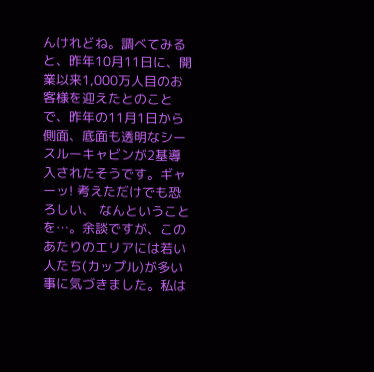んけれどね。調べてみると、昨年10月11日に、開業以来1,000万人目のお客様を迎えたとのことで、昨年の11月1日から側面、底面も透明なシースルーキャビンが2基導入されたそうです。ギャーッ! 考えただけでも恐ろしい、 なんということを…。余談ですが、このあたりのエリアには若い人たち(カップル)が多い事に気づきました。私は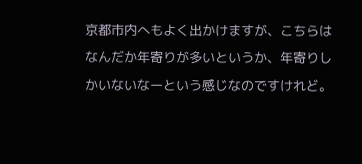京都市内へもよく出かけますが、こちらはなんだか年寄りが多いというか、年寄りしかいないなーという感じなのですけれど。